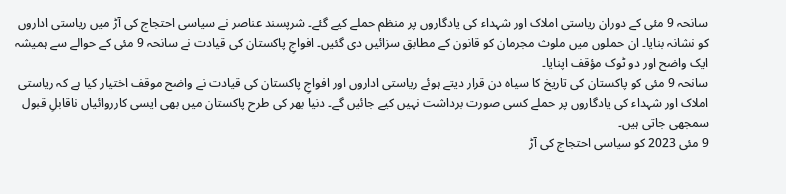سانحہ 9 مئی کے دوران ریاستی املاک اور شہداء کی یادگاروں پر منظم حملے کیے گئے۔ شرپسند عناصر نے سیاسی احتجاج کی آڑ میں ریاستی اداروں کو نشانہ بنایا۔ ان حملوں میں ملوث مجرمان کو قانون کے مطابق سزائیں دی گئیں۔ افواجِ پاکستان کی قیادت نے سانحہ 9 مئی کے حوالے سے ہمیشہ ایک واضح اور دو ٹوک مؤقف اپنایا۔
سانحہ 9 مئی کو پاکستان کی تاریخ کا سیاہ دن قرار دیتے ہوئے ریاستی اداروں اور افواجِ پاکستان کی قیادت نے واضح موقف اختیار کیا ہے کہ ریاستی املاک اور شہداء کی یادگاروں پر حملے کسی صورت برداشت نہیں کیے جائیں گے۔ دنیا بھر کی طرح پاکستان میں بھی ایسی کارروائیاں ناقابلِ قبول سمجھی جاتی ہیں۔
9 مئی 2023 کو سیاسی احتجاج کی آڑ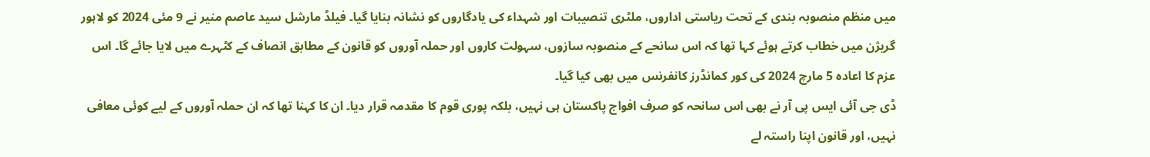میں منظم منصوبہ بندی کے تحت ریاستی اداروں، ملٹری تنصیبات اور شہداء کی یادگاروں کو نشانہ بنایا گیا۔ فیلڈ مارشل سید عاصم منیر نے 9 مئی 2024 کو لاہور گریژن میں خطاب کرتے ہوئے کہا تھا کہ اس سانحے کے منصوبہ سازوں، سہولت کاروں اور حملہ آوروں کو قانون کے مطابق انصاف کے کٹہرے میں لایا جائے گا۔ اس عزم کا اعادہ 5 مارچ 2024 کی کور کمانڈرز کانفرنس میں بھی کیا گیا۔
ڈی جی آئی ایس پی آر نے بھی اس سانحہ کو صرف افواج پاکستان ہی نہیں، بلکہ پوری قوم کا مقدمہ قرار دیا۔ ان کا کہنا تھا کہ ان حملہ آوروں کے لیے کوئی معافی نہیں، اور قانون اپنا راستہ لے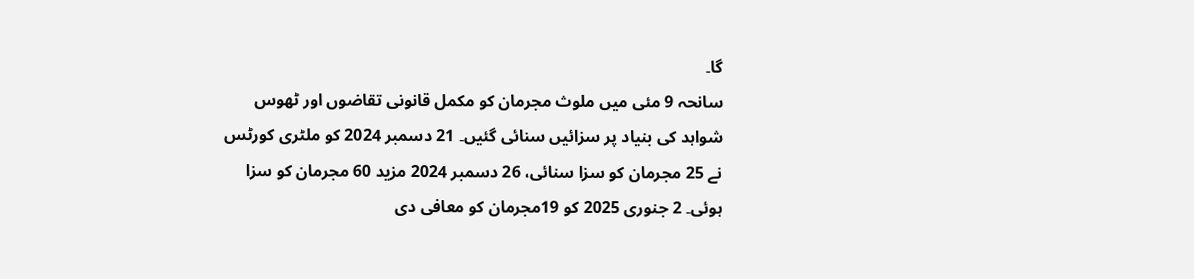گا۔
سانحہ 9 مئی میں ملوث مجرمان کو مکمل قانونی تقاضوں اور ٹھوس شواہد کی بنیاد پر سزائیں سنائی گئیں۔ 21 دسمبر 2024 کو ملٹری کورٹس نے 25 مجرمان کو سزا سنائی، 26 دسمبر 2024 مزید 60 مجرمان کو سزا ہوئی۔ 2 جنوری 2025 کو 19مجرمان کو معافی دی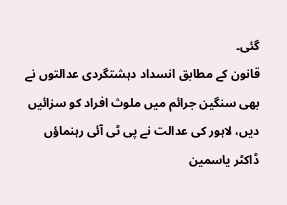گئی۔
قانون کے مطابق انسداد دہشتگردی عدالتوں نے بھی سنگین جرائم میں ملوث افراد کو سزائیں دیں، لاہور کی عدالت نے پی ٹی آئی رہنماؤں ڈاکٹر یاسمین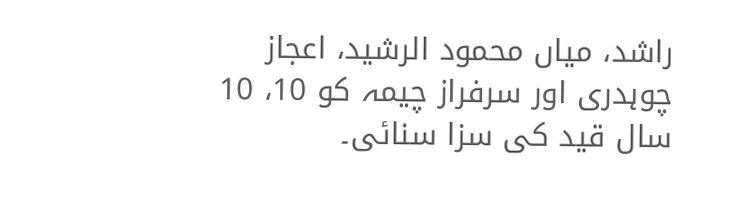راشد، میاں محمود الرشید، اعجاز چوہدری اور سرفراز چیمہ کو 10، 10 سال قید کی سزا سنائی۔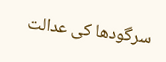سرگودھا کی عدالت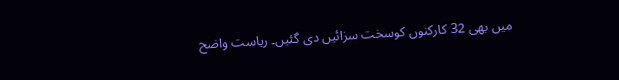میں بھی 32 کارکنوں کوسخت سزائیں دی گئیں۔ ریاست واضح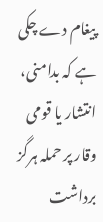پیغام دے چکی ہے کہ بدامنی، انتشار یا قومی وقار پر حملہ ہرگز برداشت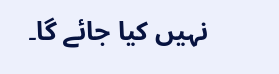نہیں کیا جائے گا۔